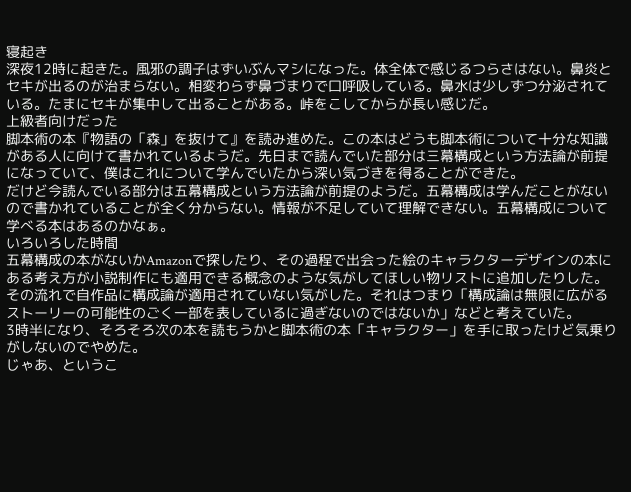寝起き
深夜12時に起きた。風邪の調子はずいぶんマシになった。体全体で感じるつらさはない。鼻炎とセキが出るのが治まらない。相変わらず鼻づまりで口呼吸している。鼻水は少しずつ分泌されている。たまにセキが集中して出ることがある。峠をこしてからが長い感じだ。
上級者向けだった
脚本術の本『物語の「森」を抜けて』を読み進めた。この本はどうも脚本術について十分な知識がある人に向けて書かれているようだ。先日まで読んでいた部分は三幕構成という方法論が前提になっていて、僕はこれについて学んでいたから深い気づきを得ることができた。
だけど今読んでいる部分は五幕構成という方法論が前提のようだ。五幕構成は学んだことがないので書かれていることが全く分からない。情報が不足していて理解できない。五幕構成について学べる本はあるのかなぁ。
いろいろした時間
五幕構成の本がないかAmazonで探したり、その過程で出会った絵のキャラクターデザインの本にある考え方が小説制作にも適用できる概念のような気がしてほしい物リストに追加したりした。
その流れで自作品に構成論が適用されていない気がした。それはつまり「構成論は無限に広がるストーリーの可能性のごく一部を表しているに過ぎないのではないか」などと考えていた。
3時半になり、そろそろ次の本を読もうかと脚本術の本「キャラクター」を手に取ったけど気乗りがしないのでやめた。
じゃあ、というこ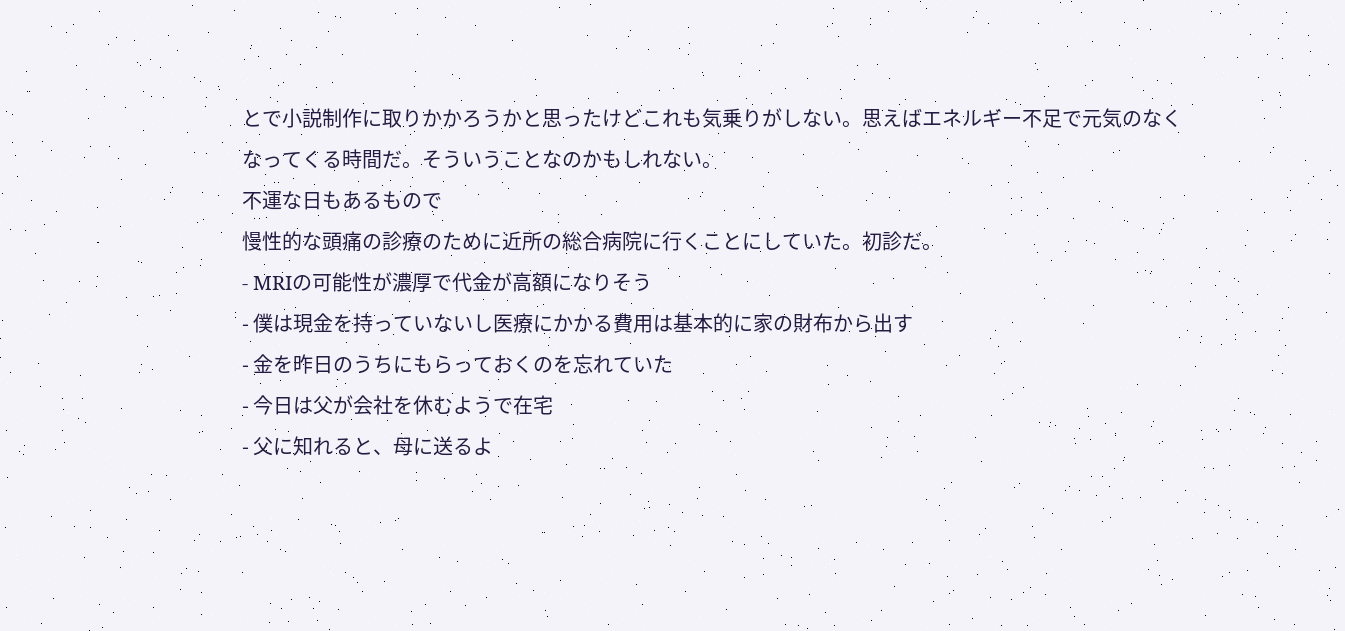とで小説制作に取りかかろうかと思ったけどこれも気乗りがしない。思えばエネルギー不足で元気のなくなってくる時間だ。そういうことなのかもしれない。
不運な日もあるもので
慢性的な頭痛の診療のために近所の総合病院に行くことにしていた。初診だ。
- MRIの可能性が濃厚で代金が高額になりそう
- 僕は現金を持っていないし医療にかかる費用は基本的に家の財布から出す
- 金を昨日のうちにもらっておくのを忘れていた
- 今日は父が会社を休むようで在宅
- 父に知れると、母に送るよ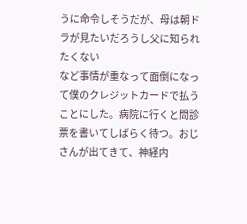うに命令しそうだが、母は朝ドラが見たいだろうし父に知られたくない
など事情が重なって面倒になって僕のクレジットカードで払うことにした。病院に行くと問診票を書いてしばらく待つ。おじさんが出てきて、神経内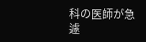科の医師が急遽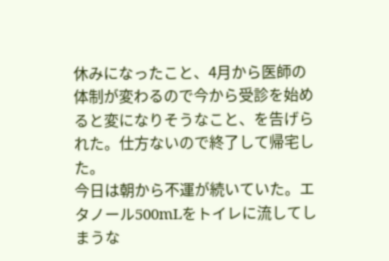休みになったこと、4月から医師の体制が変わるので今から受診を始めると変になりそうなこと、を告げられた。仕方ないので終了して帰宅した。
今日は朝から不運が続いていた。エタノール500mLをトイレに流してしまうな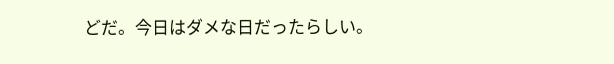どだ。今日はダメな日だったらしい。